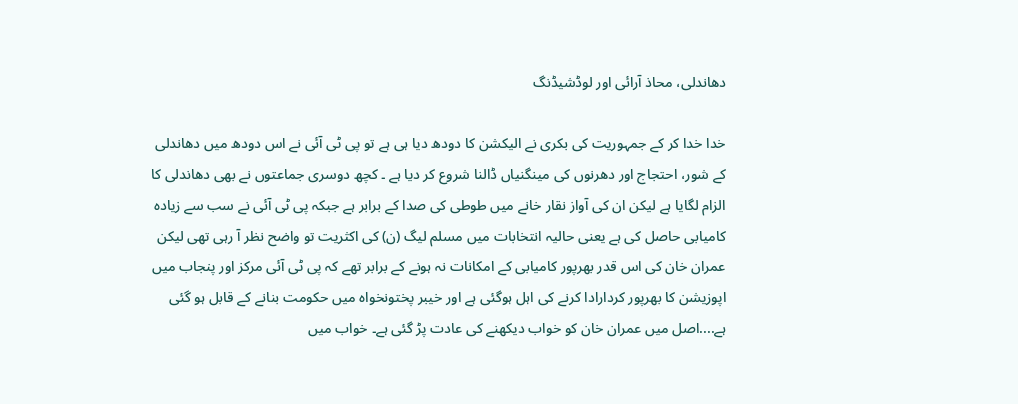دھاندلی، محاذ آرائی اور لوڈشیڈنگ

خدا خدا کر کے جمہوریت کی بکری نے الیکشن کا دودھ دیا ہی ہے تو پی ٹی آئی نے اس دودھ میں دھاندلی کے شور، احتجاج اور دھرنوں کی مینگنیاں ڈالنا شروع کر دیا ہے ۔ کچھ دوسری جماعتوں نے بھی دھاندلی کا الزام لگایا ہے لیکن ان کی آواز نقار خانے میں طوطی کی صدا کے برابر ہے جبکہ پی ٹی آئی نے سب سے زیادہ کامیابی حاصل کی ہے یعنی حالیہ انتخابات میں مسلم لیگ (ن) کی اکثریت تو واضح نظر آ رہی تھی لیکن عمران خان کی اس قدر بھرپور کامیابی کے امکانات نہ ہونے کے برابر تھے کہ پی ٹی آئی مرکز اور پنجاب میں اپوزیشن کا بھرپور کردارادا کرنے کی اہل ہوگئی ہے اور خیبر پختونخواہ میں حکومت بنانے کے قابل ہو گئی ہے....اصل میں عمران خان کو خواب دیکھنے کی عادت پڑ گئی ہے۔ خواب میں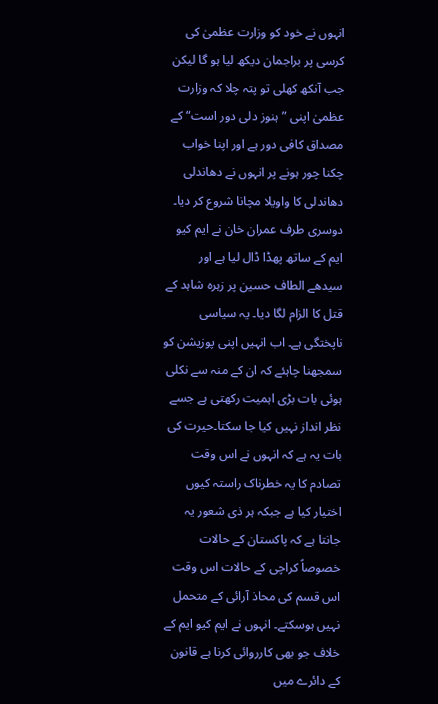انہوں نے خود کو وزارت عظمیٰ کی کرسی پر براجمان دیکھ لیا ہو گا لیکن جب آنکھ کھلی تو پتہ چلا کہ وزارت عظمیٰ اپنی ”ہنوز دلی دور است“ کے مصداق کافی دور ہے اور اپنا خواب چکنا چور ہونے پر انہوں نے دھاندلی دھاندلی کا واویلا مچانا شروع کر دیا۔ دوسری طرف عمران خان نے ایم کیو ایم کے ساتھ پھڈا ڈال لیا ہے اور سیدھے الطاف حسین پر زہرہ شاہد کے قتل کا الزام لگا دیا۔ یہ سیاسی ناپختگی ہے۔ اب انہیں اپنی پوزیشن کو سمجھنا چاہئے کہ ان کے منہ سے نکلی ہوئی بات بڑی اہمیت رکھتی ہے جسے نظر انداز نہیں کیا جا سکتا۔حیرت کی بات یہ ہے کہ انہوں نے اس وقت تصادم کا یہ خطرناک راستہ کیوں اختیار کیا ہے جبکہ ہر ذی شعور یہ جانتا ہے کہ پاکستان کے حالات خصوصاً کراچی کے حالات اس وقت اس قسم کی محاذ آرائی کے متحمل نہیں ہوسکتے۔ انہوں نے ایم کیو ایم کے خلاف جو بھی کارروائی کرنا ہے قانون کے دائرے میں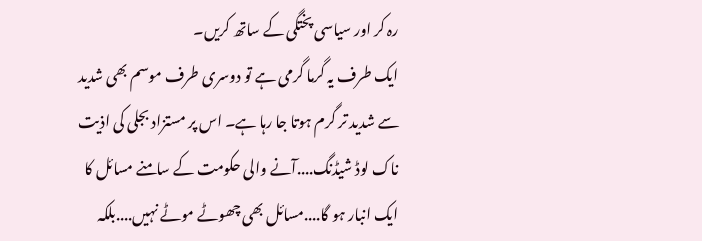رہ کر اور سیاسی پختگی کے ساتھ کریں۔
ایک طرف یہ گرما گرمی ہے تو دوسری طرف موسم بھی شدید سے شدید تر گرم ہوتا جا رہا ہے۔ اس پر مستزاد بجلی کی اذیت ناک لوڈ شیڈنگ....آنے والی حکومت کے سامنے مسائل کا ایک انبار ہو گا....مسائل بھی چھوٹے موٹے نہیں....بلکہ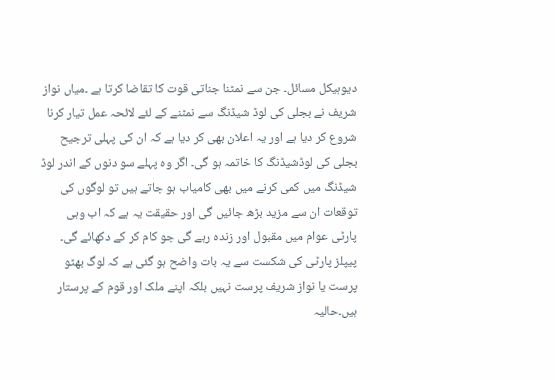دیوہیکل مسائل۔ جن سے نمٹنا جناتی قوت کا تقاضا کرتا ہے ۔میاں نواز شریف نے بجلی کی لوڈ شیڈنگ سے نمٹنے کے لئے لائحہ عمل تیار کرنا شروع کر دیا ہے اور یہ اعلان بھی کر دیا ہے کہ ان کی پہلی ترجیح بجلی کی لوڈشیڈنگ کا خاتمہ ہو گی۔ اگر وہ پہلے سو دنوں کے اندر لوڈ شیڈنگ میں کمی کرنے میں بھی کامیاب ہو جاتے ہیں تو لوگوں کی توقعات ان سے مزید بڑھ جائیں گی اور حقیقت یہ ہے کہ اب وہی پارٹی عوام میں مقبول اور زندہ رہے گی جو کام کر کے دکھائے گی۔ پیپلز پارٹی کی شکست سے یہ بات واضح ہو گئی ہے کہ لوگ بھٹو پرست یا نواز شریف پرست نہیں بلکہ اپنے ملک اور قوم کے پرستار ہیں۔حالیہ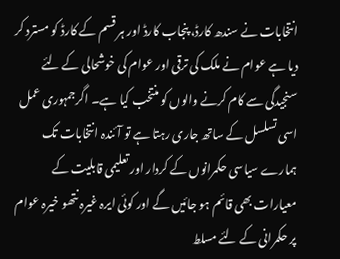انتخابات نے سندھ کارڈ، پنجاب کارڈ اور ہر قسم کے کارڈ کو مسترد کر دیا ہے عوام نے ملک کی ترقی اور عوام کی خوشحالی کے لئے سنجیدگی سے کام کرنے والوں کو منتخب کیا ہے۔ اگرجمہوری عمل اسی تسلسل کے ساتھ جاری رہتا ہے تو آئندہ انتخابات تک ہمارے سیاسی حکمرانوں کے کردار اور تعلیمی قابلیت کے معیارات بھی قائم ہو جائیں گے اور کوئی ایرہ غیرہ نتھو خیرہ عوام پر حکمرانی کے لئے مسلط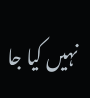نہیں کیا جا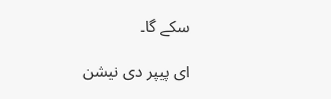سکے گا۔

ای پیپر دی نیشن